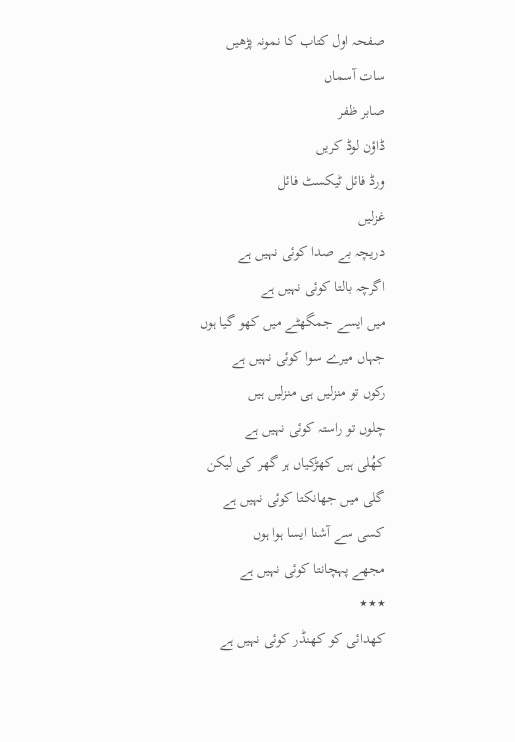صفحہ اول کتاب کا نمونہ پڑھیں
سات آسماں
صابر ظفر
ڈاؤن لوڈ کریں
ورڈ فائل ٹیکسٹ فائل
غزلیں
دریچہ بے صدا کوئی نہیں ہے
اگرچہ بالتا کوئی نہیں ہے
میں ایسے جمگھٹے میں کھو گیا ہوں
جہاں میرے سوا کوئی نہیں ہے
رکوں تو منزلیں ہی منزلیں ہیں
چلوں تو راستہ کوئی نہیں ہے
کھُلی ہیں کھڑکیاں ہر گھر کی لیکن
گلی میں جھانکتا کوئی نہیں ہے
کسی سے آشنا ایسا ہوا ہوں
مجھے پہچانتا کوئی نہیں ہے
٭٭٭
کھدائی کو کھنڈر کوئی نہیں ہے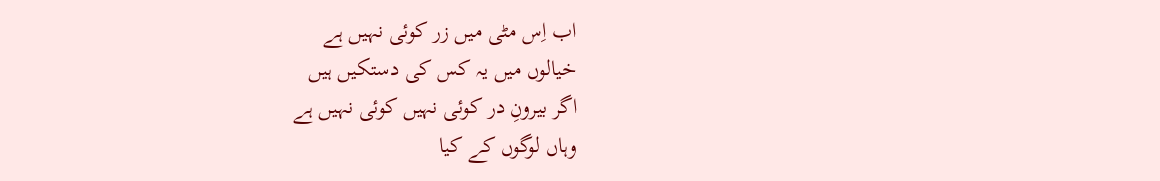اب اِس مٹی میں زر کوئی نہیں ہے
خیالوں میں یہ کس کی دستکیں ہیں
اگر بیرونِ در کوئی نہیں کوئی نہیں ہے
وہاں لوگوں کے کیا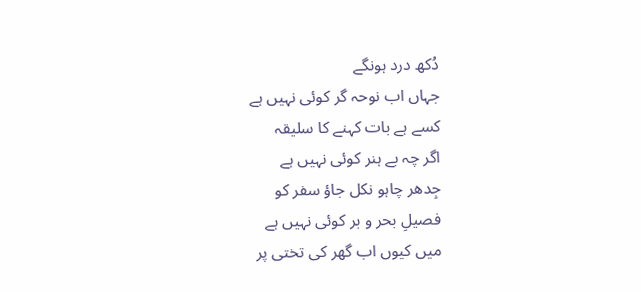دُکھ درد ہونگے
جہاں اب نوحہ گر کوئی نہیں ہے
کسے ہے بات کہنے کا سلیقہ
اگر چہ بے ہنر کوئی نہیں ہے
جِدھر چاہو نکل جاؤ سفر کو
فصیلِ بحر و بر کوئی نہیں ہے
میں کیوں اب گھر کی تختی پر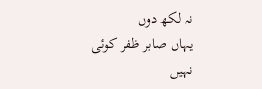نہ لکھ دوں
یہاں صابر ظفر کوئی نہیں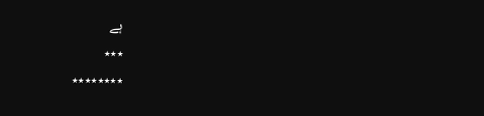ہے
٭٭٭
٭٭٭٭٭٭٭٭